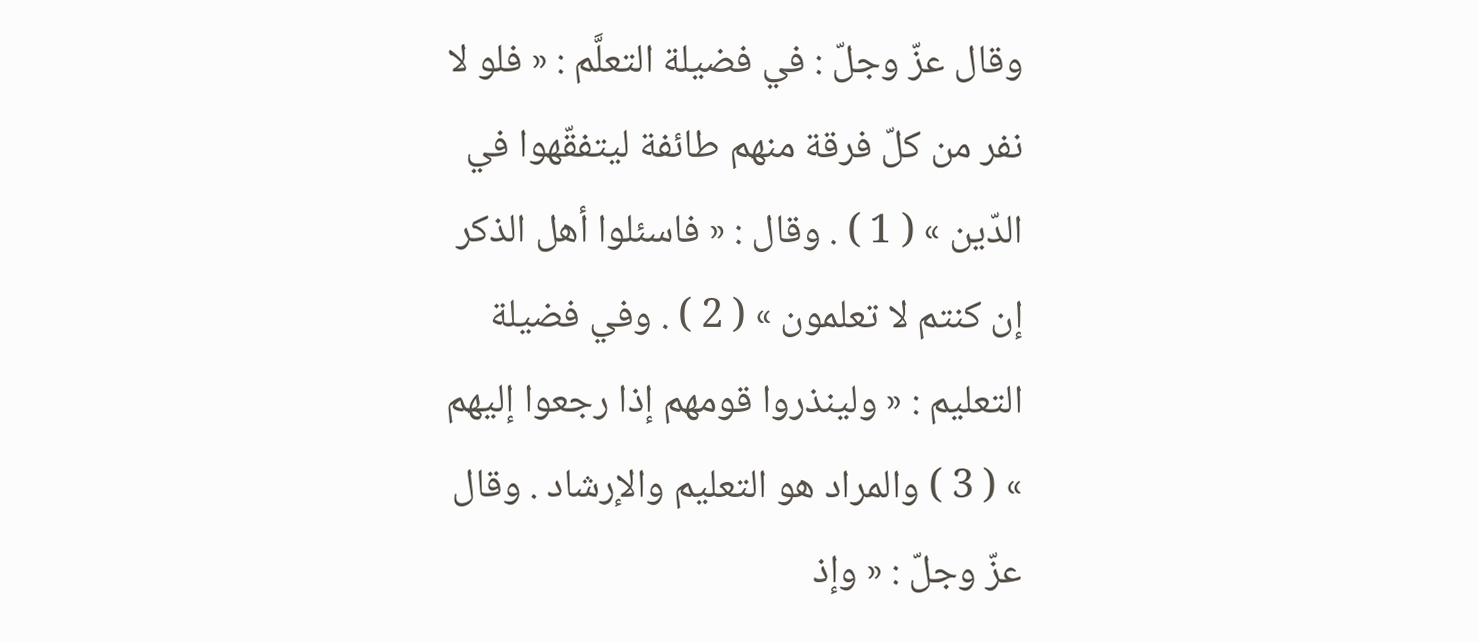وقال عزّ وجلّ : في فضيلة التعلَّم : « فلو لا نفر من كلّ فرقة منهم طائفة ليتفقّهوا في الدّين » ( 1 ) . وقال : « فاسئلوا أهل الذكر إن كنتم لا تعلمون » ( 2 ) . وفي فضيلة التعليم : « ولينذروا قومهم إذا رجعوا إليهم » ( 3 ) والمراد هو التعليم والإرشاد . وقال عزّ وجلّ : « وإذ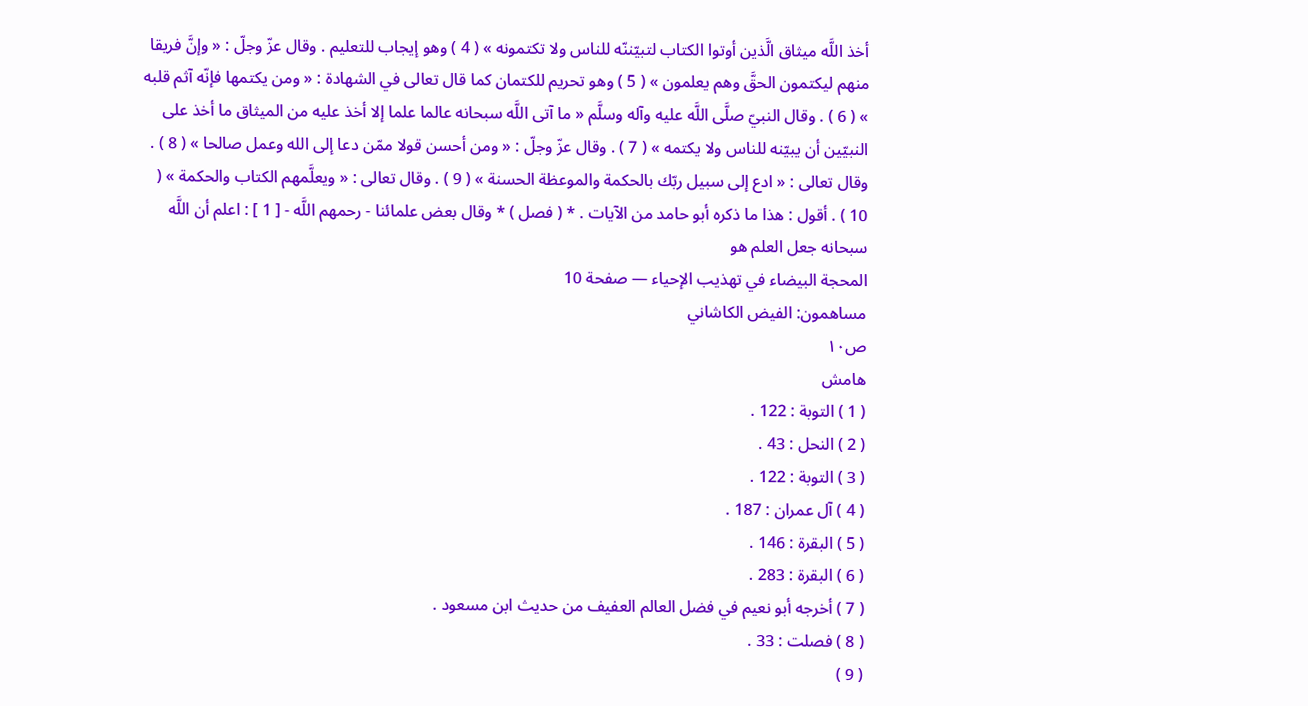أخذ اللَّه ميثاق الَّذين أوتوا الكتاب لتبيّننّه للناس ولا تكتمونه » ( 4 ) وهو إيجاب للتعليم . وقال عزّ وجلّ : « وإنَّ فريقا منهم ليكتمون الحقَّ وهم يعلمون » ( 5 ) وهو تحريم للكتمان كما قال تعالى في الشهادة : « ومن يكتمها فإنّه آثم قلبه » ( 6 ) . وقال النبيّ صلَّى اللَّه عليه وآله وسلَّم « ما آتى اللَّه سبحانه عالما علما إلا أخذ عليه من الميثاق ما أخذ على النبيّين أن يبيّنه للناس ولا يكتمه » ( 7 ) . وقال عزّ وجلّ : « ومن أحسن قولا ممّن دعا إلى الله وعمل صالحا » ( 8 ) . وقال تعالى : « ادع إلى سبيل ربّك بالحكمة والموعظة الحسنة » ( 9 ) . وقال تعالى : « ويعلَّمهم الكتاب والحكمة » ( 10 ) . أقول : هذا ما ذكره أبو حامد من الآيات . * ( فصل ) * وقال بعض علمائنا - رحمهم اللَّه - [ 1 ] : اعلم أن اللَّه سبحانه جعل العلم هو
المحجة البيضاء في تهذيب الإحياء — صفحة 10
مساهمون: الفيض الكاشاني
ص١٠
هامش
( 1 ) التوبة : 122 .
( 2 ) النحل : 43 .
( 3 ) التوبة : 122 .
( 4 ) آل عمران : 187 .
( 5 ) البقرة : 146 .
( 6 ) البقرة : 283 .
( 7 ) أخرجه أبو نعيم في فضل العالم العفيف من حديث ابن مسعود .
( 8 ) فصلت : 33 .
( 9 )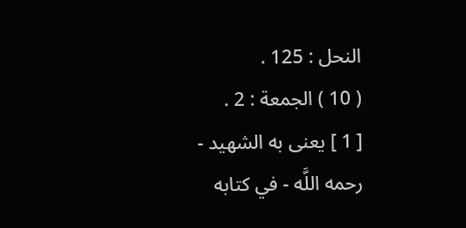النحل : 125 .
( 10 ) الجمعة : 2 .
[ 1 ] يعنى به الشهيد - رحمه اللَّه - في كتابه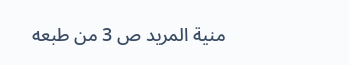منية المريد ص 3 من طبعه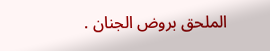الملحق بروض الجنان .